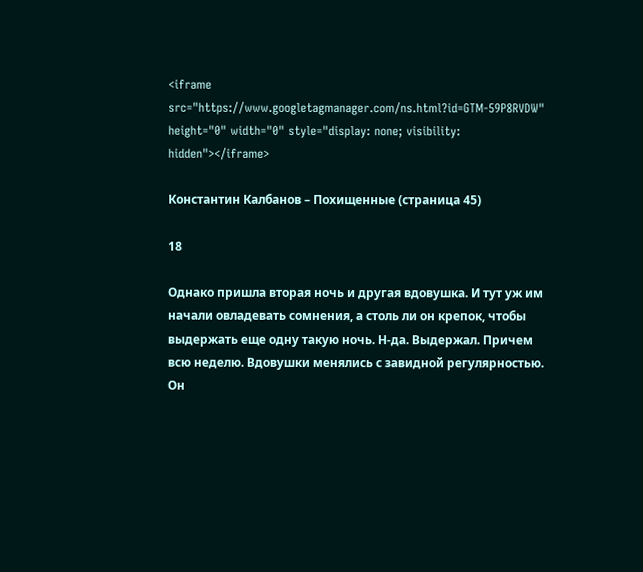<iframe src="https://www.googletagmanager.com/ns.html?id=GTM-59P8RVDW" height="0" width="0" style="display: none; visibility: hidden"></iframe>

Константин Калбанов – Похищенные (страница 45)

18

Однако пришла вторая ночь и другая вдовушка. И тут уж им начали овладевать сомнения, а столь ли он крепок, чтобы выдержать еще одну такую ночь. Н-да. Выдержал. Причем всю неделю. Вдовушки менялись с завидной регулярностью. Он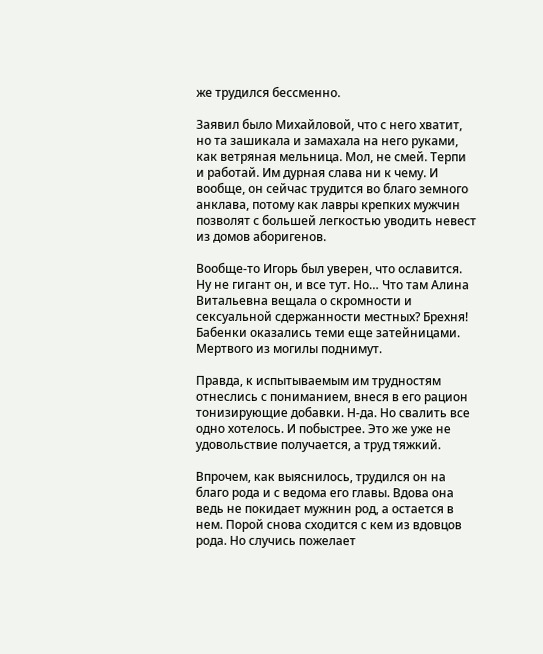же трудился бессменно.

Заявил было Михайловой, что с него хватит, но та зашикала и замахала на него руками, как ветряная мельница. Мол, не смей. Терпи и работай. Им дурная слава ни к чему. И вообще, он сейчас трудится во благо земного анклава, потому как лавры крепких мужчин позволят с большей легкостью уводить невест из домов аборигенов.

Вообще-то Игорь был уверен, что ославится. Ну не гигант он, и все тут. Но… Что там Алина Витальевна вещала о скромности и сексуальной сдержанности местных? Брехня! Бабенки оказались теми еще затейницами. Мертвого из могилы поднимут.

Правда, к испытываемым им трудностям отнеслись с пониманием, внеся в его рацион тонизирующие добавки. Н-да. Но свалить все одно хотелось. И побыстрее. Это же уже не удовольствие получается, а труд тяжкий.

Впрочем, как выяснилось, трудился он на благо рода и с ведома его главы. Вдова она ведь не покидает мужнин род, а остается в нем. Порой снова сходится с кем из вдовцов рода. Но случись пожелает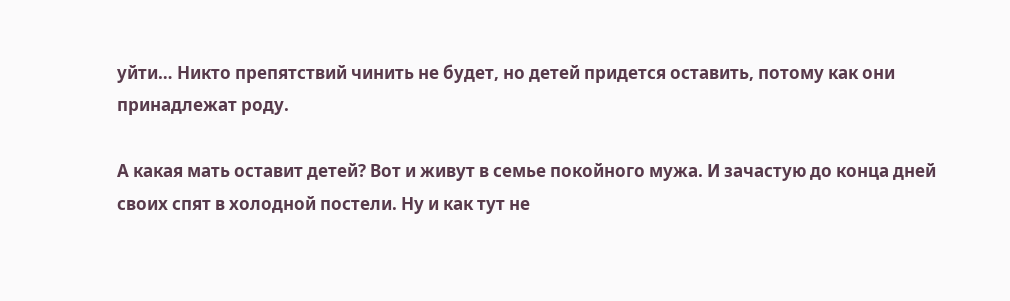уйти… Никто препятствий чинить не будет, но детей придется оставить, потому как они принадлежат роду.

А какая мать оставит детей? Вот и живут в семье покойного мужа. И зачастую до конца дней своих спят в холодной постели. Ну и как тут не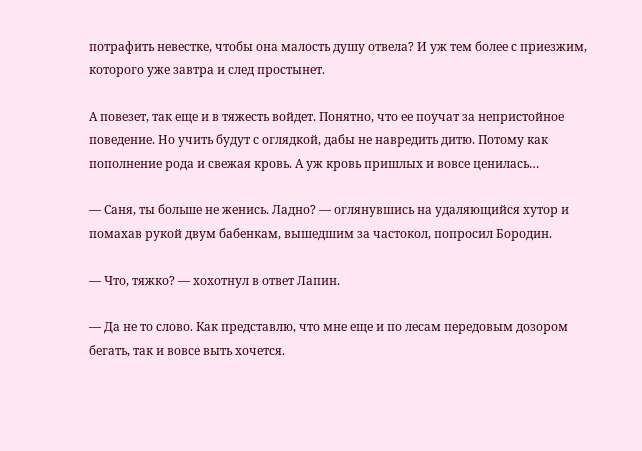потрафить невестке, чтобы она малость душу отвела? И уж тем более с приезжим, которого уже завтра и след простынет.

А повезет, так еще и в тяжесть войдет. Понятно, что ее поучат за непристойное поведение. Но учить будут с оглядкой, дабы не навредить дитю. Потому как пополнение рода и свежая кровь. А уж кровь пришлых и вовсе ценилась…

— Саня, ты больше не женись. Ладно? — оглянувшись на удаляющийся хутор и помахав рукой двум бабенкам, вышедшим за частокол, попросил Бородин.

— Что, тяжко? — хохотнул в ответ Лапин.

— Да не то слово. Как представлю, что мне еще и по лесам передовым дозором бегать, так и вовсе выть хочется.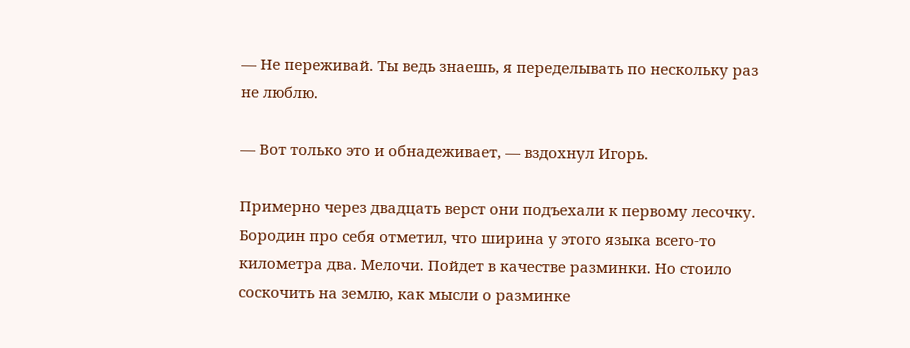— Не переживай. Ты ведь знаешь, я переделывать по нескольку раз не люблю.

— Вот только это и обнадеживает, — вздохнул Игорь.

Примерно через двадцать верст они подъехали к первому лесочку. Бородин про себя отметил, что ширина у этого языка всего-то километра два. Мелочи. Пойдет в качестве разминки. Но стоило соскочить на землю, как мысли о разминке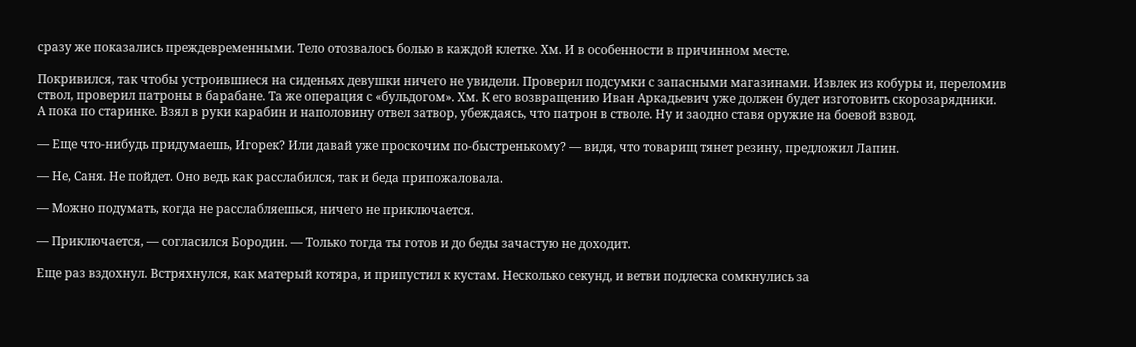сразу же показались преждевременными. Тело отозвалось болью в каждой клетке. Хм. И в особенности в причинном месте.

Покривился, так чтобы устроившиеся на сиденьях девушки ничего не увидели. Проверил подсумки с запасными магазинами. Извлек из кобуры и, переломив ствол, проверил патроны в барабане. Та же операция с «бульдогом». Хм. К его возвращению Иван Аркадьевич уже должен будет изготовить скорозарядники. А пока по старинке. Взял в руки карабин и наполовину отвел затвор, убеждаясь, что патрон в стволе. Ну и заодно ставя оружие на боевой взвод.

— Еще что-нибудь придумаешь, Игорек? Или давай уже проскочим по-быстренькому? — видя, что товарищ тянет резину, предложил Лапин.

— Не, Саня. Не пойдет. Оно ведь как расслабился, так и беда припожаловала.

— Можно подумать, когда не расслабляешься, ничего не приключается.

— Приключается, — согласился Бородин. — Только тогда ты готов и до беды зачастую не доходит.

Еще раз вздохнул. Встряхнулся, как матерый котяра, и припустил к кустам. Несколько секунд, и ветви подлеска сомкнулись за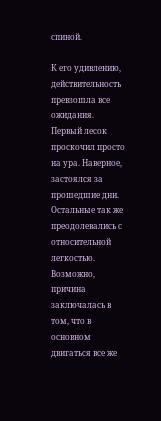спиной.

К его удивлению, действительность превзошла все ожидания. Первый лесок проскочил просто на ура. Наверное, застоялся за прошедшие дни. Остальные так же преодолевались с относительной легкостью. Возможно, причина заключалась в том, что в основном двигаться все же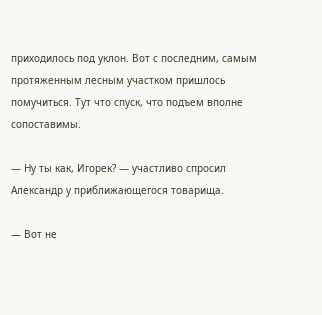приходилось под уклон. Вот с последним, самым протяженным лесным участком пришлось помучиться. Тут что спуск, что подъем вполне сопоставимы.

— Ну ты как, Игорек? — участливо спросил Александр у приближающегося товарища.

— Вот не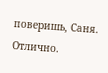поверишь, Саня. Отлично.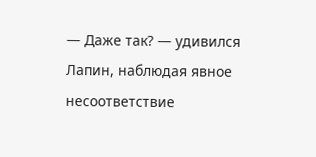— Даже так? — удивился Лапин, наблюдая явное несоответствие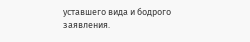уставшего вида и бодрого заявления.